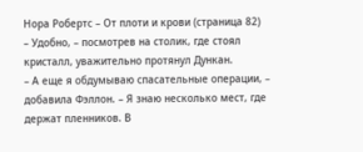Нора Робертс – От плоти и крови (страница 82)
– Удобно, – посмотрев на столик, где стоял кристалл, уважительно протянул Дункан.
– А еще я обдумываю спасательные операции, – добавила Фэллон. – Я знаю несколько мест, где держат пленников. В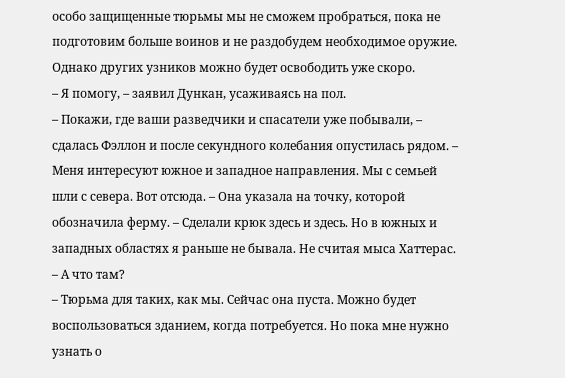особо защищенные тюрьмы мы не сможем пробраться, пока не подготовим больше воинов и не раздобудем необходимое оружие. Однако других узников можно будет освободить уже скоро.
– Я помогу, – заявил Дункан, усаживаясь на пол.
– Покажи, где ваши разведчики и спасатели уже побывали, – сдалась Фэллон и после секундного колебания опустилась рядом. – Меня интересуют южное и западное направления. Мы с семьей шли с севера. Вот отсюда. – Она указала на точку, которой обозначила ферму. – Сделали крюк здесь и здесь. Но в южных и западных областях я раньше не бывала. Не считая мыса Хаттерас.
– А что там?
– Тюрьма для таких, как мы. Сейчас она пуста. Можно будет воспользоваться зданием, когда потребуется. Но пока мне нужно узнать о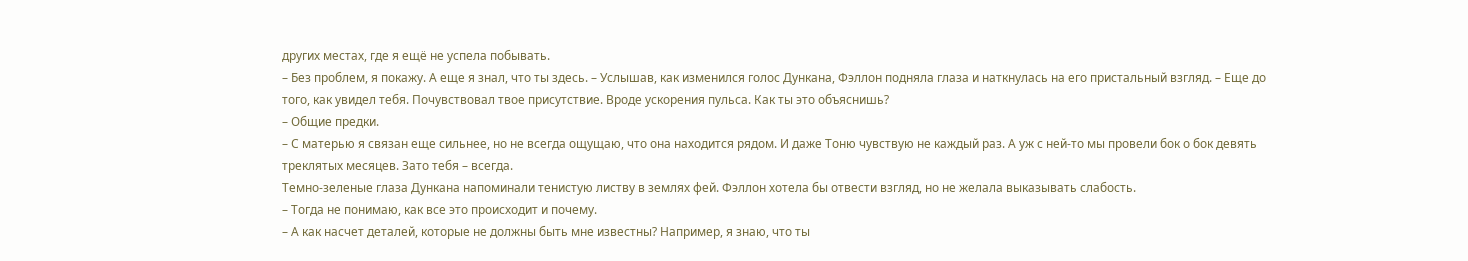других местах, где я ещё не успела побывать.
– Без проблем, я покажу. А еще я знал, что ты здесь. – Услышав, как изменился голос Дункана, Фэллон подняла глаза и наткнулась на его пристальный взгляд. – Еще до того, как увидел тебя. Почувствовал твое присутствие. Вроде ускорения пульса. Как ты это объяснишь?
– Общие предки.
– С матерью я связан еще сильнее, но не всегда ощущаю, что она находится рядом. И даже Тоню чувствую не каждый раз. А уж с ней-то мы провели бок о бок девять треклятых месяцев. Зато тебя – всегда.
Темно-зеленые глаза Дункана напоминали тенистую листву в землях фей. Фэллон хотела бы отвести взгляд, но не желала выказывать слабость.
– Тогда не понимаю, как все это происходит и почему.
– А как насчет деталей, которые не должны быть мне известны? Например, я знаю, что ты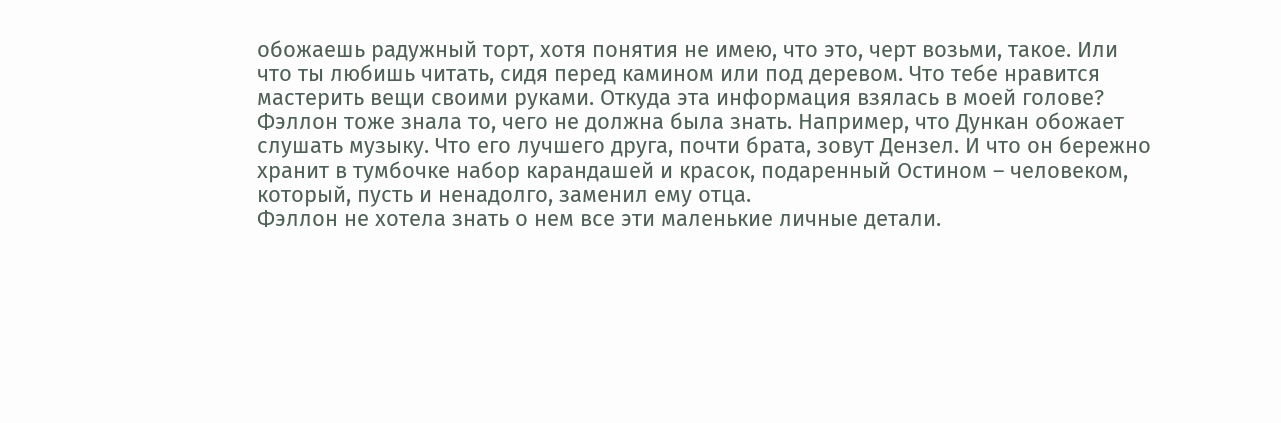обожаешь радужный торт, хотя понятия не имею, что это, черт возьми, такое. Или что ты любишь читать, сидя перед камином или под деревом. Что тебе нравится мастерить вещи своими руками. Откуда эта информация взялась в моей голове?
Фэллон тоже знала то, чего не должна была знать. Например, что Дункан обожает слушать музыку. Что его лучшего друга, почти брата, зовут Дензел. И что он бережно хранит в тумбочке набор карандашей и красок, подаренный Остином – человеком, который, пусть и ненадолго, заменил ему отца.
Фэллон не хотела знать о нем все эти маленькие личные детали.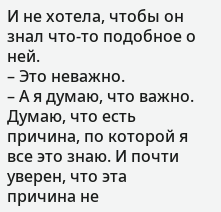И не хотела, чтобы он знал что-то подобное о ней.
– Это неважно.
– А я думаю, что важно. Думаю, что есть причина, по которой я все это знаю. И почти уверен, что эта причина не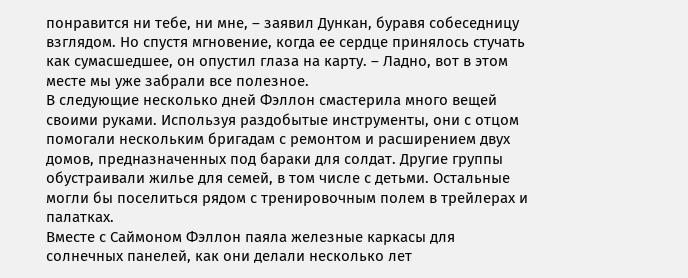понравится ни тебе, ни мне, – заявил Дункан, буравя собеседницу взглядом. Но спустя мгновение, когда ее сердце принялось стучать как сумасшедшее, он опустил глаза на карту. – Ладно, вот в этом месте мы уже забрали все полезное.
В следующие несколько дней Фэллон смастерила много вещей своими руками. Используя раздобытые инструменты, они с отцом помогали нескольким бригадам с ремонтом и расширением двух домов, предназначенных под бараки для солдат. Другие группы обустраивали жилье для семей, в том числе с детьми. Остальные могли бы поселиться рядом с тренировочным полем в трейлерах и палатках.
Вместе с Саймоном Фэллон паяла железные каркасы для солнечных панелей, как они делали несколько лет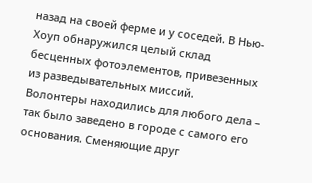назад на своей ферме и у соседей. В Нью-Хоуп обнаружился целый склад бесценных фотоэлементов, привезенных из разведывательных миссий.
Волонтеры находились для любого дела – так было заведено в городе с самого его основания. Сменяющие друг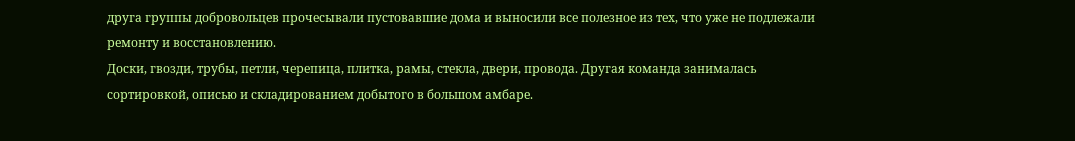друга группы добровольцев прочесывали пустовавшие дома и выносили все полезное из тех, что уже не подлежали ремонту и восстановлению.
Доски, гвозди, трубы, петли, черепица, плитка, рамы, стекла, двери, провода. Другая команда занималась сортировкой, описью и складированием добытого в большом амбаре.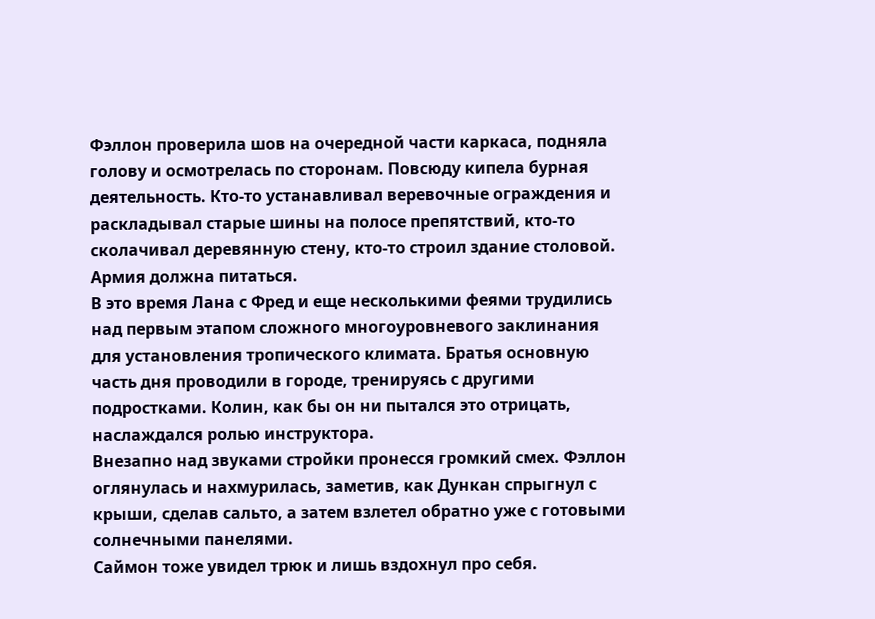Фэллон проверила шов на очередной части каркаса, подняла голову и осмотрелась по сторонам. Повсюду кипела бурная деятельность. Кто-то устанавливал веревочные ограждения и раскладывал старые шины на полосе препятствий, кто-то сколачивал деревянную стену, кто-то строил здание столовой.
Армия должна питаться.
В это время Лана с Фред и еще несколькими феями трудились над первым этапом сложного многоуровневого заклинания для установления тропического климата. Братья основную часть дня проводили в городе, тренируясь с другими подростками. Колин, как бы он ни пытался это отрицать, наслаждался ролью инструктора.
Внезапно над звуками стройки пронесся громкий смех. Фэллон оглянулась и нахмурилась, заметив, как Дункан спрыгнул с крыши, сделав сальто, а затем взлетел обратно уже с готовыми солнечными панелями.
Саймон тоже увидел трюк и лишь вздохнул про себя.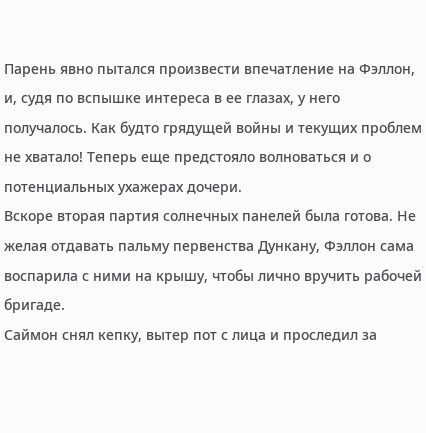Парень явно пытался произвести впечатление на Фэллон, и, судя по вспышке интереса в ее глазах, у него получалось. Как будто грядущей войны и текущих проблем не хватало! Теперь еще предстояло волноваться и о потенциальных ухажерах дочери.
Вскоре вторая партия солнечных панелей была готова. Не желая отдавать пальму первенства Дункану, Фэллон сама воспарила с ними на крышу, чтобы лично вручить рабочей бригаде.
Саймон снял кепку, вытер пот с лица и проследил за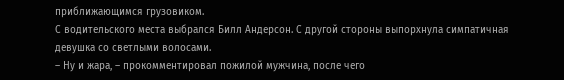приближающимся грузовиком.
С водительского места выбрался Билл Андерсон. С другой стороны выпорхнула симпатичная девушка со светлыми волосами.
– Ну и жара, – прокомментировал пожилой мужчина, после чего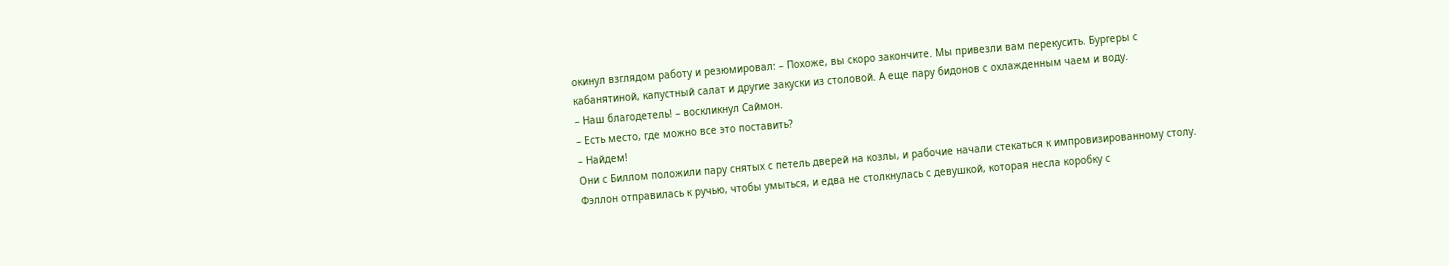окинул взглядом работу и резюмировал: – Похоже, вы скоро закончите. Мы привезли вам перекусить. Бургеры с кабанятиной, капустный салат и другие закуски из столовой. А еще пару бидонов с охлажденным чаем и воду.
– Наш благодетель! – воскликнул Саймон.
– Есть место, где можно все это поставить?
– Найдем!
Они с Биллом положили пару снятых с петель дверей на козлы, и рабочие начали стекаться к импровизированному столу. Фэллон отправилась к ручью, чтобы умыться, и едва не столкнулась с девушкой, которая несла коробку с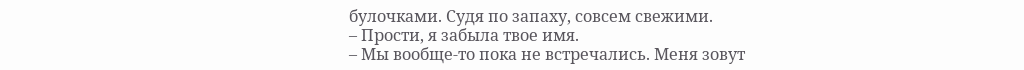булочками. Судя по запаху, совсем свежими.
– Прости, я забыла твое имя.
– Мы вообще-то пока не встречались. Меня зовут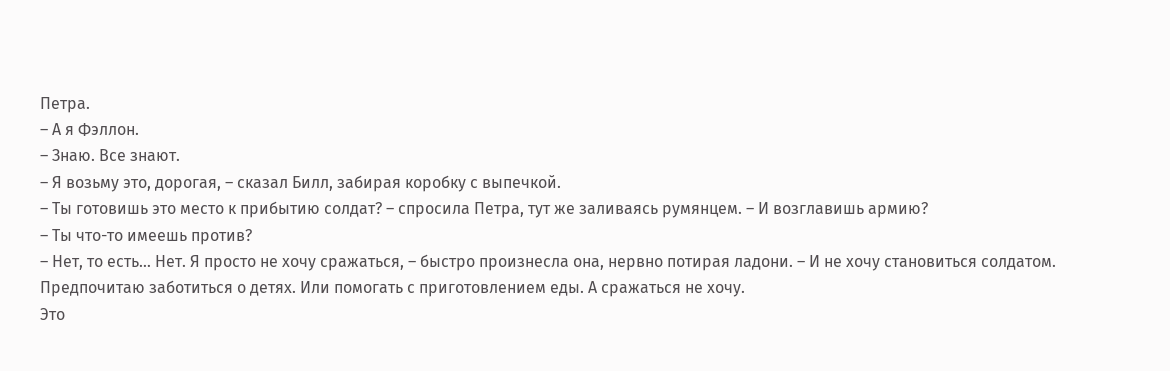Петра.
– А я Фэллон.
– Знаю. Все знают.
– Я возьму это, дорогая, – сказал Билл, забирая коробку с выпечкой.
– Ты готовишь это место к прибытию солдат? – спросила Петра, тут же заливаясь румянцем. – И возглавишь армию?
– Ты что-то имеешь против?
– Нет, то есть… Нет. Я просто не хочу сражаться, – быстро произнесла она, нервно потирая ладони. – И не хочу становиться солдатом. Предпочитаю заботиться о детях. Или помогать с приготовлением еды. А сражаться не хочу.
Это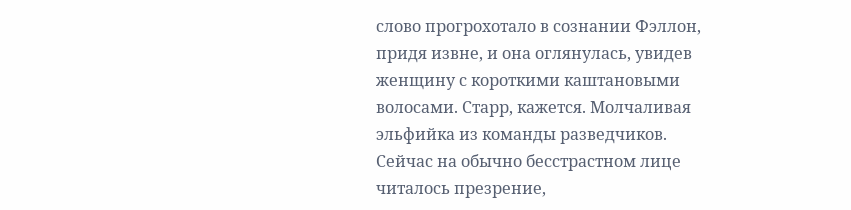слово прогрохотало в сознании Фэллон, придя извне, и она оглянулась, увидев женщину с короткими каштановыми волосами. Старр, кажется. Молчаливая эльфийка из команды разведчиков. Сейчас на обычно бесстрастном лице читалось презрение,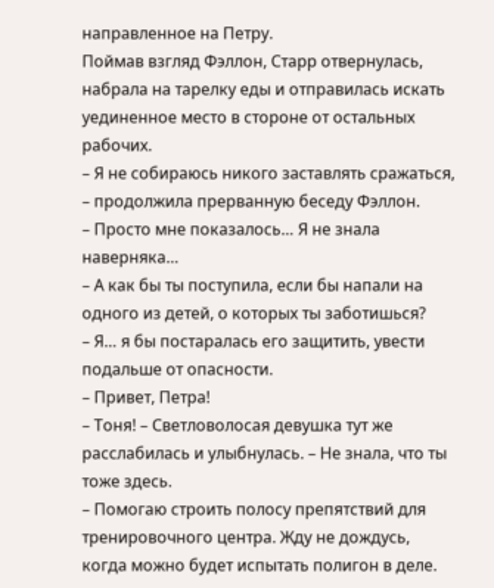направленное на Петру.
Поймав взгляд Фэллон, Старр отвернулась, набрала на тарелку еды и отправилась искать уединенное место в стороне от остальных рабочих.
– Я не собираюсь никого заставлять сражаться, – продолжила прерванную беседу Фэллон.
– Просто мне показалось… Я не знала наверняка…
– А как бы ты поступила, если бы напали на одного из детей, о которых ты заботишься?
– Я… я бы постаралась его защитить, увести подальше от опасности.
– Привет, Петра!
– Тоня! – Светловолосая девушка тут же расслабилась и улыбнулась. – Не знала, что ты тоже здесь.
– Помогаю строить полосу препятствий для тренировочного центра. Жду не дождусь, когда можно будет испытать полигон в деле.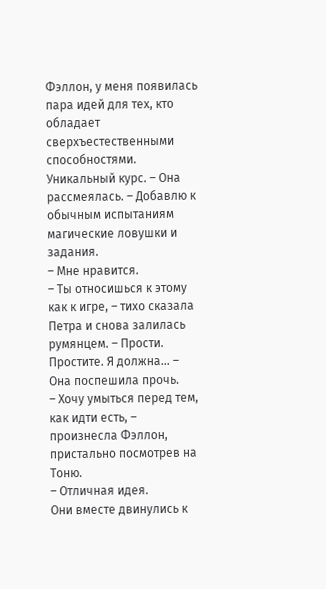Фэллон, у меня появилась пара идей для тех, кто обладает сверхъестественными способностями. Уникальный курс. – Она рассмеялась. – Добавлю к обычным испытаниям магические ловушки и задания.
– Мне нравится.
– Ты относишься к этому как к игре, – тихо сказала Петра и снова залилась румянцем. – Прости. Простите. Я должна… – Она поспешила прочь.
– Хочу умыться перед тем, как идти есть, – произнесла Фэллон, пристально посмотрев на Тоню.
– Отличная идея.
Они вместе двинулись к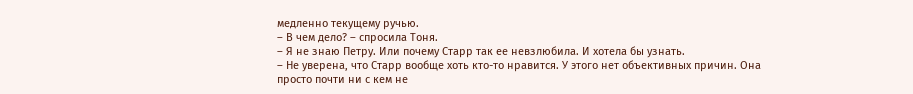медленно текущему ручью.
– В чем дело? – спросила Тоня.
– Я не знаю Петру. Или почему Старр так ее невзлюбила. И хотела бы узнать.
– Не уверена, что Старр вообще хоть кто-то нравится. У этого нет объективных причин. Она просто почти ни с кем не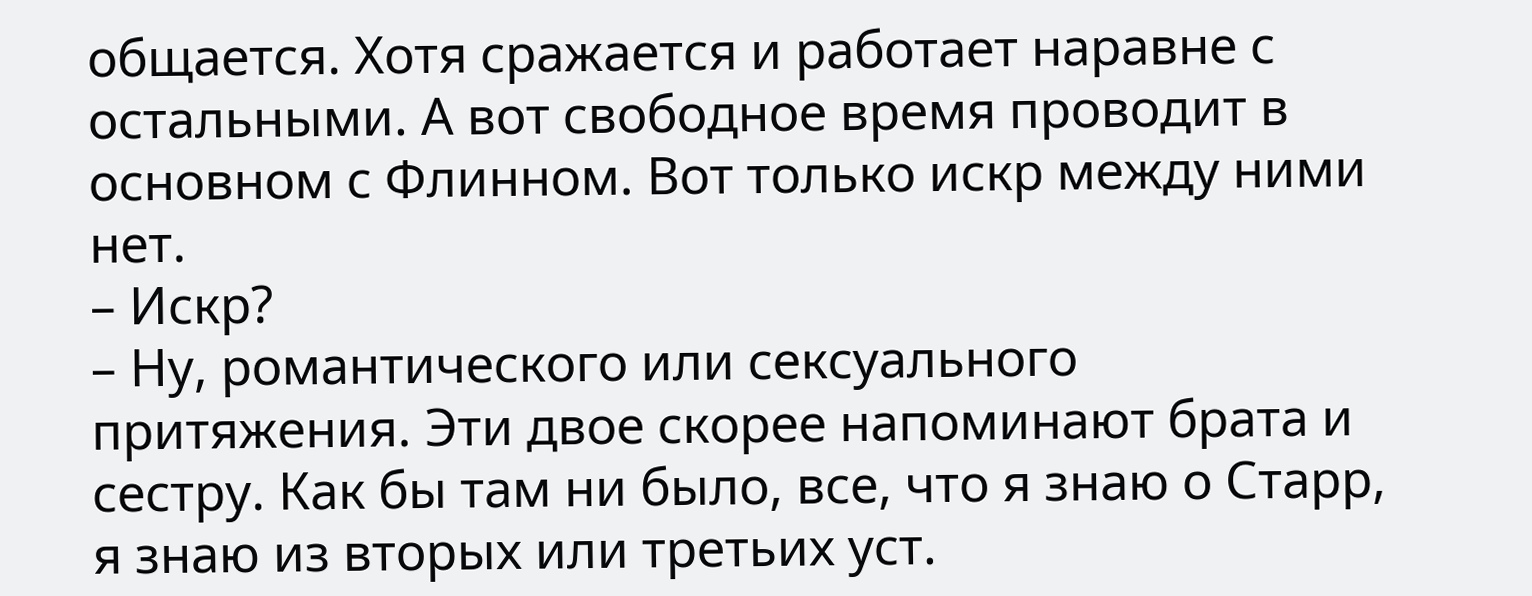общается. Хотя сражается и работает наравне с остальными. А вот свободное время проводит в основном с Флинном. Вот только искр между ними нет.
– Искр?
– Ну, романтического или сексуального притяжения. Эти двое скорее напоминают брата и сестру. Как бы там ни было, все, что я знаю о Старр, я знаю из вторых или третьих уст.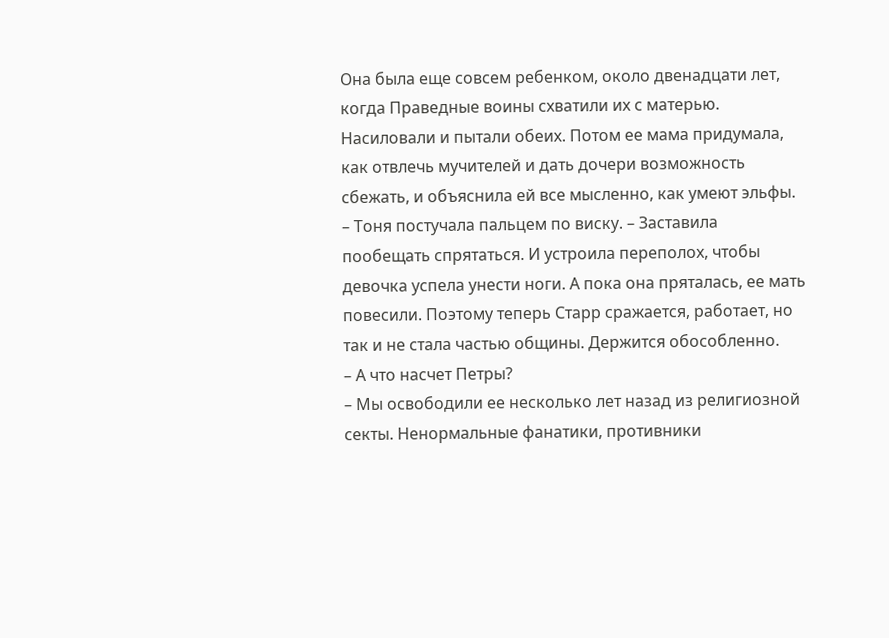Она была еще совсем ребенком, около двенадцати лет, когда Праведные воины схватили их с матерью. Насиловали и пытали обеих. Потом ее мама придумала, как отвлечь мучителей и дать дочери возможность сбежать, и объяснила ей все мысленно, как умеют эльфы. – Тоня постучала пальцем по виску. – Заставила пообещать спрятаться. И устроила переполох, чтобы девочка успела унести ноги. А пока она пряталась, ее мать повесили. Поэтому теперь Старр сражается, работает, но так и не стала частью общины. Держится обособленно.
– А что насчет Петры?
– Мы освободили ее несколько лет назад из религиозной секты. Ненормальные фанатики, противники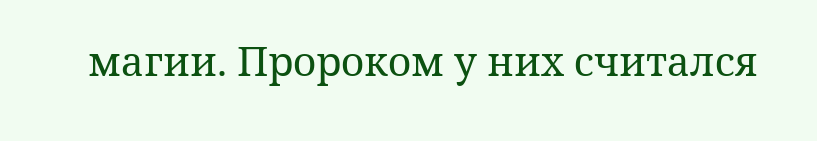магии. Пророком у них считался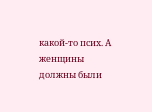какой-то псих. А женщины должны были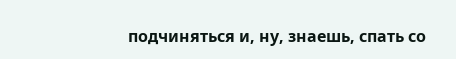подчиняться и, ну, знаешь, спать со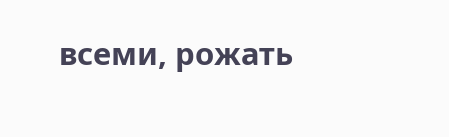всеми, рожать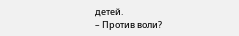детей.
– Против воли?